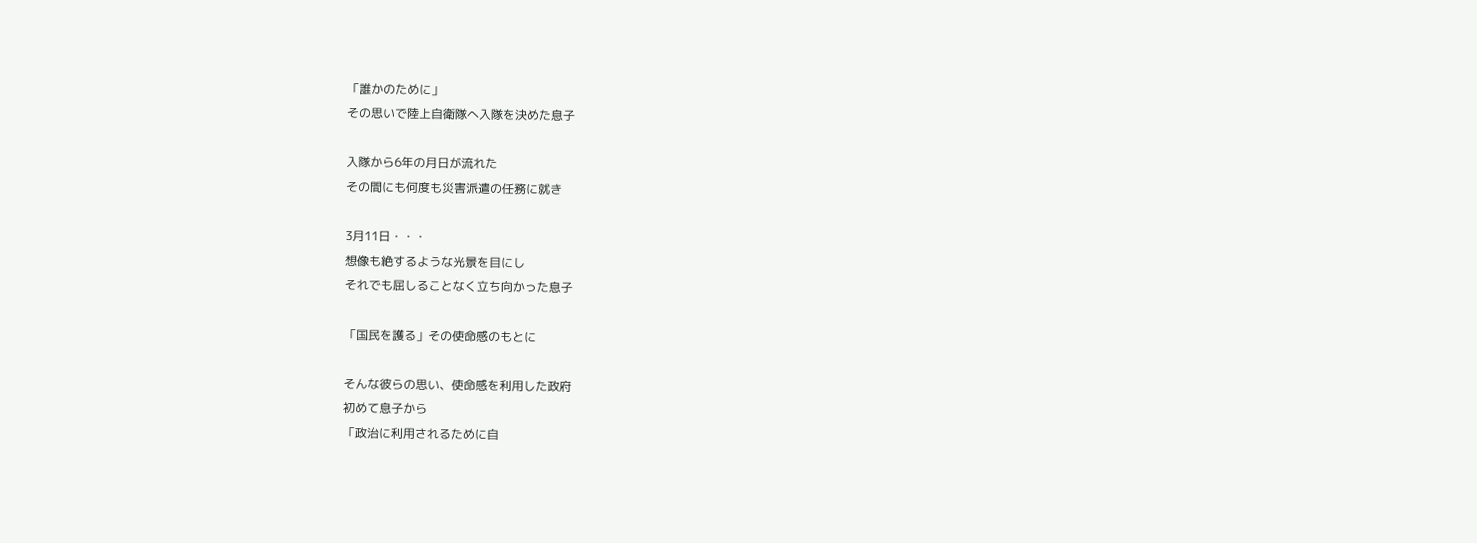「誰かのために」
その思いで陸上自衛隊へ入隊を決めた息子

入隊から6年の月日が流れた
その間にも何度も災害派遣の任務に就き

3月11日・・・
想像も絶するような光景を目にし
それでも屈しることなく立ち向かった息子

「国民を護る」その使命感のもとに

そんな彼らの思い、使命感を利用した政府
初めて息子から
「政治に利用されるために自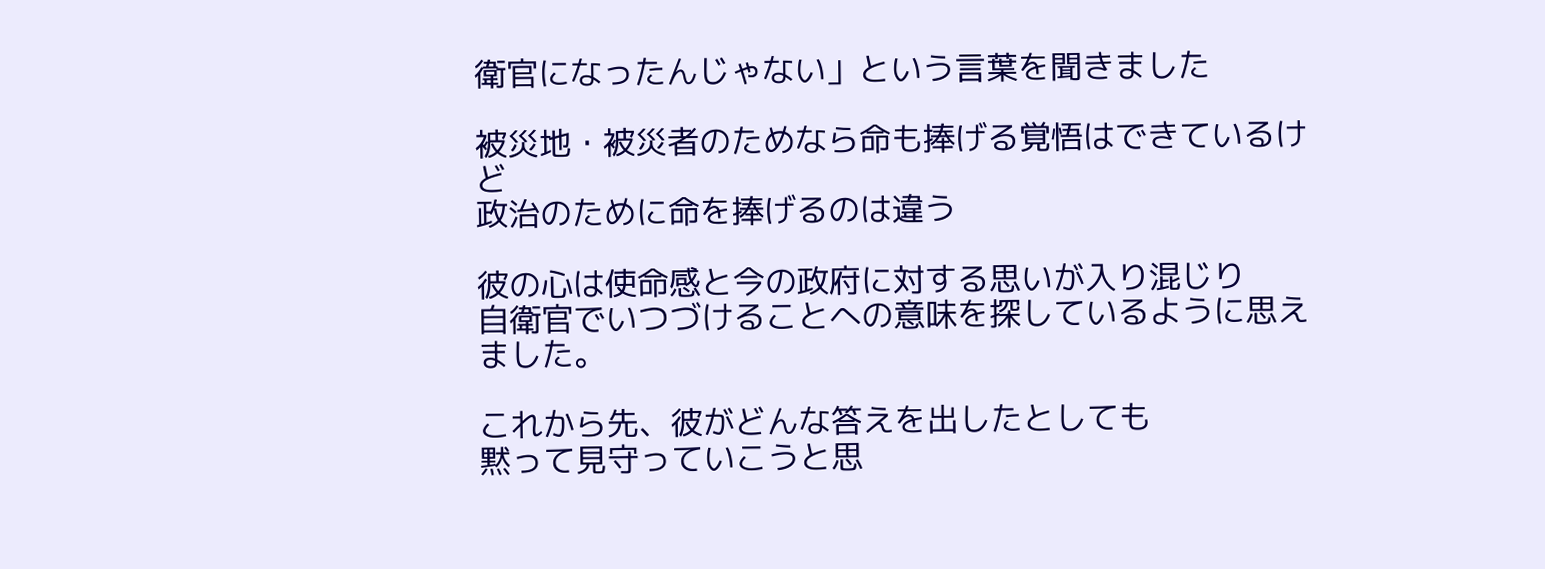衛官になったんじゃない」という言葉を聞きました

被災地・被災者のためなら命も捧げる覚悟はできているけど
政治のために命を捧げるのは違う

彼の心は使命感と今の政府に対する思いが入り混じり
自衛官でいつづけることへの意味を探しているように思えました。

これから先、彼がどんな答えを出したとしても
黙って見守っていこうと思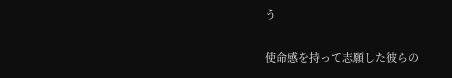う

使命感を持って志願した彼らの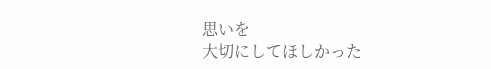思いを
大切にしてほしかった